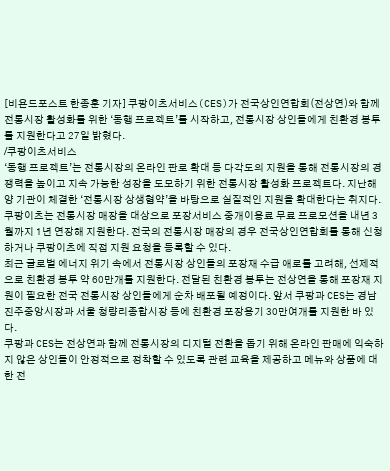[비욘드포스트 한종훈 기자] 쿠팡이츠서비스(CES)가 전국상인연합회(전상연)와 함께 전통시장 활성화를 위한 ‘동행 프로젝트’를 시작하고, 전통시장 상인들에게 친환경 봉투를 지원한다고 27일 밝혔다.
/쿠팡이츠서비스
‘동행 프로젝트’는 전통시장의 온라인 판로 확대 등 다각도의 지원을 통해 전통시장의 경쟁력을 높이고 지속 가능한 성장을 도모하기 위한 전통시장 활성화 프로젝트다. 지난해 양 기관이 체결한 ‘전통시장 상생협약’을 바탕으로 실질적인 지원을 확대한다는 취지다.
쿠팡이츠는 전통시장 매장을 대상으로 포장서비스 중개이용료 무료 프로모션을 내년 3월까지 1년 연장해 지원한다. 전국의 전통시장 매장의 경우 전국상인연합회를 통해 신청하거나 쿠팡이츠에 직접 지원 요청을 등록할 수 있다.
최근 글로벌 에너지 위기 속에서 전통시장 상인들의 포장재 수급 애로를 고려해, 선제적으로 친환경 봉투 약 60만개를 지원한다. 전달된 친환경 봉투는 전상연을 통해 포장재 지원이 필요한 전국 전통시장 상인들에게 순차 배포될 예정이다. 앞서 쿠팡과 CES는 경남 진주중앙시장과 서울 청량리종합시장 등에 친환경 포장용기 30만여개를 지원한 바 있다.
쿠팡과 CES는 전상연과 함께 전통시장의 디지털 전환을 돕기 위해 온라인 판매에 익숙하지 않은 상인들이 안정적으로 정착할 수 있도록 관련 교육을 제공하고 메뉴와 상품에 대한 전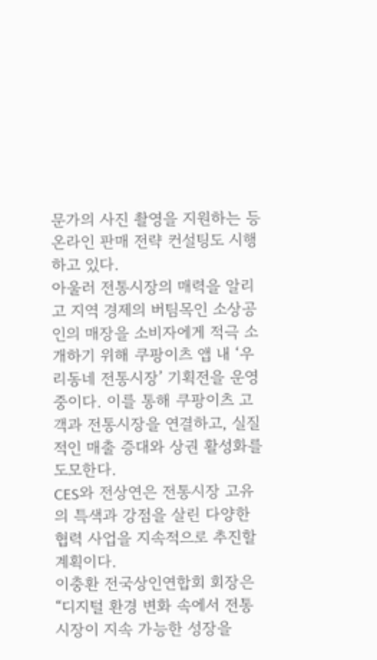문가의 사진 촬영을 지원하는 등 온라인 판매 전략 컨설팅도 시행하고 있다.
아울러 전통시장의 매력을 알리고 지역 경제의 버팀목인 소상공인의 매장을 소비자에게 적극 소개하기 위해 쿠팡이츠 앱 내 ‘우리동네 전통시장’ 기획전을 운영 중이다. 이를 통해 쿠팡이츠 고객과 전통시장을 연결하고, 실질적인 매출 증대와 상권 활성화를 도모한다.
CES와 전상연은 전통시장 고유의 특색과 강점을 살린 다양한 협력 사업을 지속적으로 추진할 계획이다.
이충환 전국상인연합회 회장은 “디지털 환경 변화 속에서 전통시장이 지속 가능한 성장을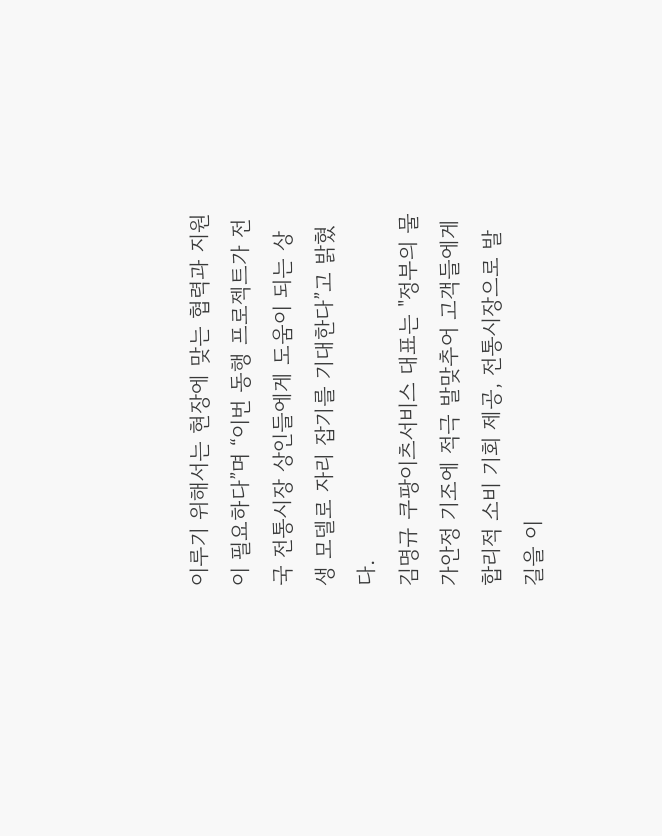이루기 위해서는 현장에 맞는 협력과 지원이 필요하다”며 “이번 동행 프로젝트가 전국 전통시장 상인들에게 도움이 되는 상생 모델로 자리 잡기를 기대한다”고 밝혔다.
김명규 쿠팡이츠서비스 대표는 "정부의 물가안정 기조에 적극 발맞추어 고객들에게 합리적 소비 기회 제공, 전통시장으로 발길을 이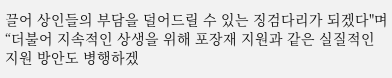끌어 상인들의 부담을 덜어드릴 수 있는 징검다리가 되겠다"며 “더불어 지속적인 상생을 위해 포장재 지원과 같은 실질적인 지원 방안도 병행하겠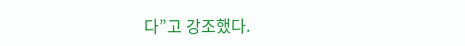다”고 강조했다.